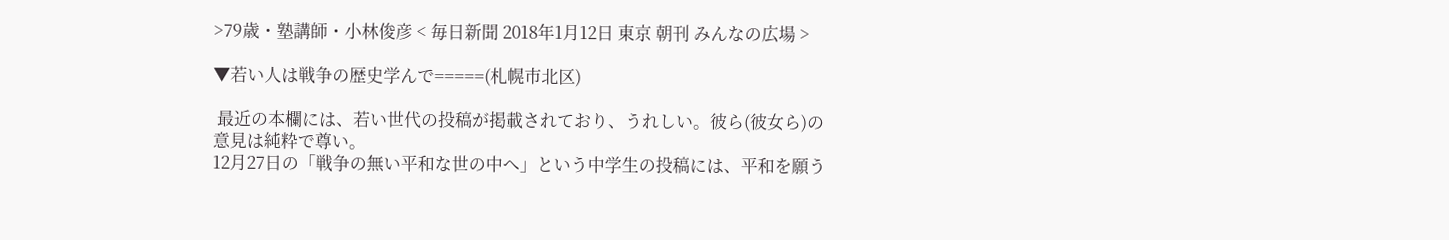>79歳・塾講師・小林俊彦 < 毎日新聞 2018年1月12日 東京 朝刊 みんなの広場 >

▼若い人は戦争の歴史学んで=====(札幌市北区)

 最近の本欄には、若い世代の投稿が掲載されており、うれしい。彼ら(彼女ら)の意見は純粋で尊い。
12月27日の「戦争の無い平和な世の中へ」という中学生の投稿には、平和を願う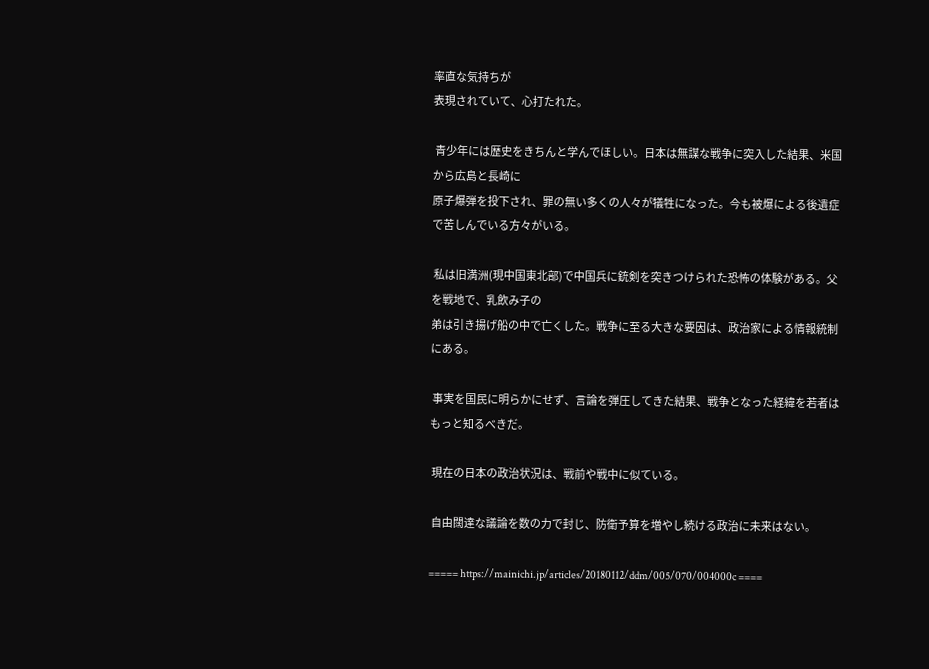率直な気持ちが
表現されていて、心打たれた。

 青少年には歴史をきちんと学んでほしい。日本は無謀な戦争に突入した結果、米国から広島と長崎に
原子爆弾を投下され、罪の無い多くの人々が犠牲になった。今も被爆による後遺症で苦しんでいる方々がいる。

 私は旧満洲(現中国東北部)で中国兵に銃剣を突きつけられた恐怖の体験がある。父を戦地で、乳飲み子の
弟は引き揚げ船の中で亡くした。戦争に至る大きな要因は、政治家による情報統制にある。

 事実を国民に明らかにせず、言論を弾圧してきた結果、戦争となった経緯を若者はもっと知るべきだ。

 現在の日本の政治状況は、戦前や戦中に似ている。

 自由闊達な議論を数の力で封じ、防衛予算を増やし続ける政治に未来はない。

===== https://mainichi.jp/articles/20180112/ddm/005/070/004000c ====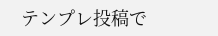テンプレ投稿で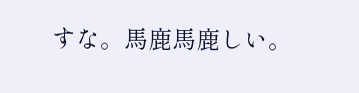すな。馬鹿馬鹿しい。